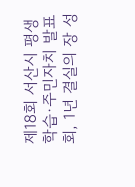제18회 서산시 평생학습·주민자치 발표회, 1년 결실의 장 성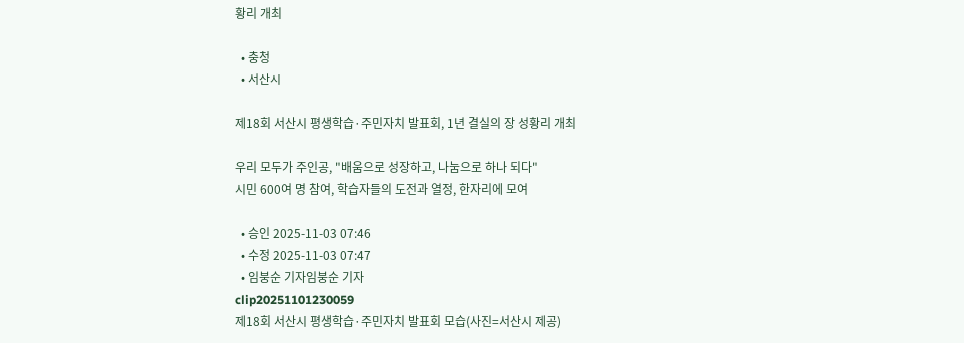황리 개최

  • 충청
  • 서산시

제18회 서산시 평생학습·주민자치 발표회, 1년 결실의 장 성황리 개최

우리 모두가 주인공, "배움으로 성장하고, 나눔으로 하나 되다"
시민 600여 명 참여, 학습자들의 도전과 열정, 한자리에 모여

  • 승인 2025-11-03 07:46
  • 수정 2025-11-03 07:47
  • 임붕순 기자임붕순 기자
clip20251101230059
제18회 서산시 평생학습·주민자치 발표회 모습(사진=서산시 제공)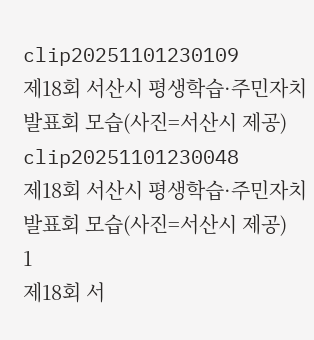clip20251101230109
제18회 서산시 평생학습·주민자치 발표회 모습(사진=서산시 제공)
clip20251101230048
제18회 서산시 평생학습·주민자치 발표회 모습(사진=서산시 제공)
1
제18회 서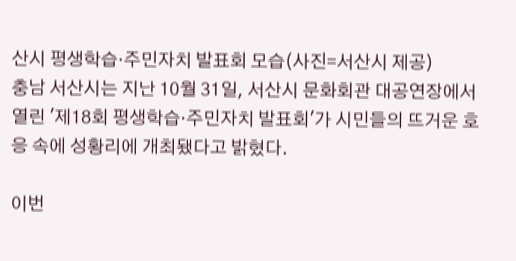산시 평생학습·주민자치 발표회 모습(사진=서산시 제공)
충남 서산시는 지난 10월 31일, 서산시 문화회관 대공연장에서 열린 '제18회 평생학습·주민자치 발표회'가 시민들의 뜨거운 호응 속에 성황리에 개최됐다고 밝혔다.

이번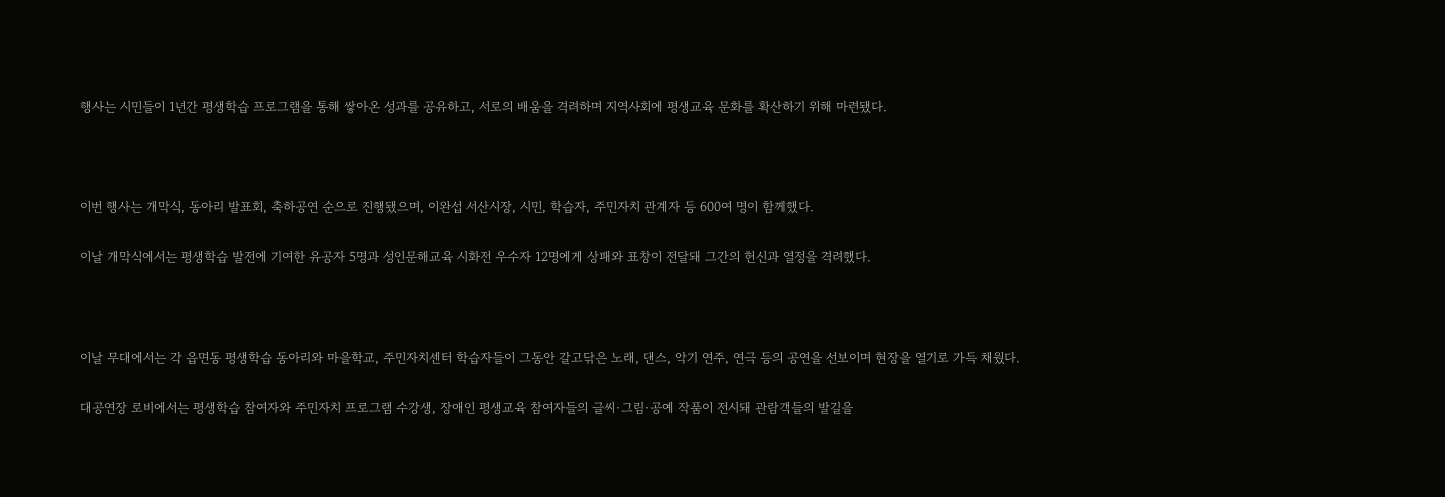행사는 시민들이 1년간 평생학습 프로그램을 통해 쌓아온 성과를 공유하고, 서로의 배움을 격려하며 지역사회에 평생교육 문화를 확산하기 위해 마련됐다.



이번 행사는 개막식, 동아리 발표회, 축하공연 순으로 진행됐으며, 이완섭 서산시장, 시민, 학습자, 주민자치 관계자 등 600여 명이 함께했다.

이날 개막식에서는 평생학습 발전에 기여한 유공자 5명과 성인문해교육 시화전 우수자 12명에게 상패와 표창이 전달돼 그간의 헌신과 열정을 격려했다.



이날 무대에서는 각 읍면동 평생학습 동아리와 마을학교, 주민자치센터 학습자들이 그동안 갈고닦은 노래, 댄스, 악기 연주, 연극 등의 공연을 선보이며 현장을 열기로 가득 채웠다.

대공연장 로비에서는 평생학습 참여자와 주민자치 프로그램 수강생, 장애인 평생교육 참여자들의 글씨·그림·공예 작품이 전시돼 관람객들의 발길을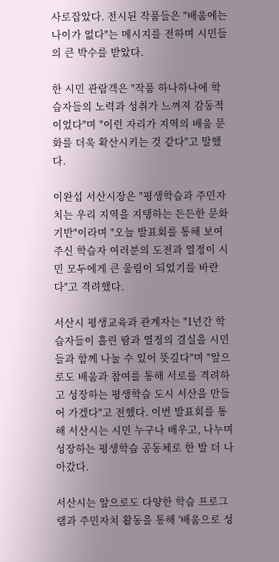사로잡았다. 전시된 작품들은 "배움에는 나이가 없다"는 메시지를 전하며 시민들의 큰 박수를 받았다.

한 시민 관람객은 "작품 하나하나에 학습자들의 노력과 성취가 느껴져 감동적이었다"며 "이런 자리가 지역의 배움 문화를 더욱 확산시키는 것 같다"고 말했다.

이완섭 서산시장은 "평생학습과 주민자치는 우리 지역을 지탱하는 든든한 문화 기반"이라며 "오늘 발표회를 통해 보여주신 학습자 여러분의 도전과 열정이 시민 모두에게 큰 울림이 되었기를 바란다"고 격려했다.

서산시 평생교육과 관계자는 "1년간 학습자들이 흘린 땀과 열정의 결실을 시민들과 함께 나눌 수 있어 뜻깊다"며 "앞으로도 배움과 참여를 통해 서로를 격려하고 성장하는 평생학습 도시 서산을 만들어 가겠다"고 전했다. 이번 발표회를 통해 서산시는 시민 누구나 배우고, 나누며 성장하는 평생학습 공동체로 한 발 더 나아갔다.

서산시는 앞으로도 다양한 학습 프로그램과 주민자치 활동을 통해 '배움으로 성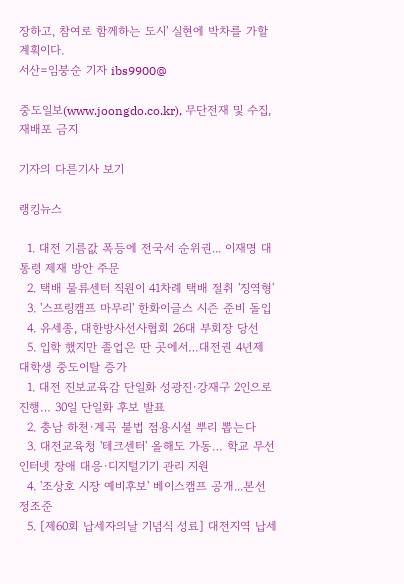장하고, 참여로 함께하는 도시' 실현에 박차를 가할 계획이다.
서산=임붕순 기자 ibs9900@

중도일보(www.joongdo.co.kr), 무단전재 및 수집, 재배포 금지

기자의 다른기사 보기

랭킹뉴스

  1. 대전 기름값 폭등에 전국서 순위권... 이재명 대통령 제재 방안 주문
  2. 택배 물류센터 직원이 41차례 택배 절취 '징역형'
  3. '스프링캠프 마무리' 한화이글스 시즌 준비 돌입
  4. 유세종, 대한방사선사협회 26대 부회장 당선
  5. 입학 했지만 졸업은 딴 곳에서…대전권 4년제 대학생 중도이탈 증가
  1. 대전 진보교육감 단일화 성광진·강재구 2인으로 진행… 30일 단일화 후보 발표
  2. 충남 하천·계곡 불법 점용시설 뿌리 뽑는다
  3. 대전교육청 '테크센터' 올해도 가동… 학교 무선인터넷 장애 대응·디지털기기 관리 지원
  4. '조상호 시장 예비후보' 베이스캠프 공개...본선 정조준
  5. [제60회 납세자의날 기념식 성료] 대전지역 납세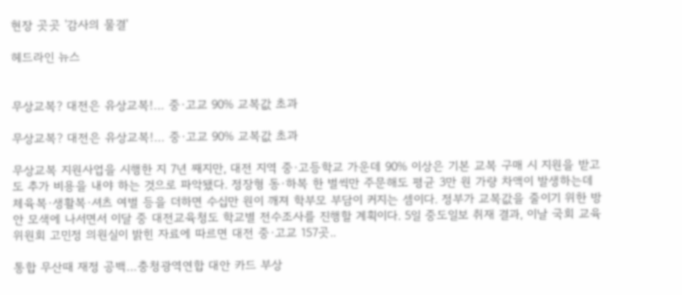현장 곳곳 '감사의 물결'

헤드라인 뉴스


무상교복? 대전은 유상교복!… 중·고교 90% 교복값 초과

무상교복? 대전은 유상교복!… 중·고교 90% 교복값 초과

무상교복 지원사업을 시행한 지 7년 째지만, 대전 지역 중·고등학교 가운데 90% 이상은 기본 교복 구매 시 지원을 받고도 추가 비용을 내야 하는 것으로 파악됐다. 정장형 동·하복 한 벌씩만 주문해도 평균 3만 원 가량 차액이 발생하는데 체육복·생활복·셔츠 여벌 등을 더하면 수십만 원이 깨져 학부모 부담이 커지는 셈이다. 정부가 교복값을 줄이기 위한 방안 모색에 나서면서 이달 중 대전교육청도 학교별 전수조사를 진행할 계획이다. 5일 중도일보 취재 결과, 이날 국회 교육위원회 고민정 의원실이 밝힌 자료에 따르면 대전 중·고교 157곳..

통합 무산때 재정 공백…충청광역연합 대안 카드 부상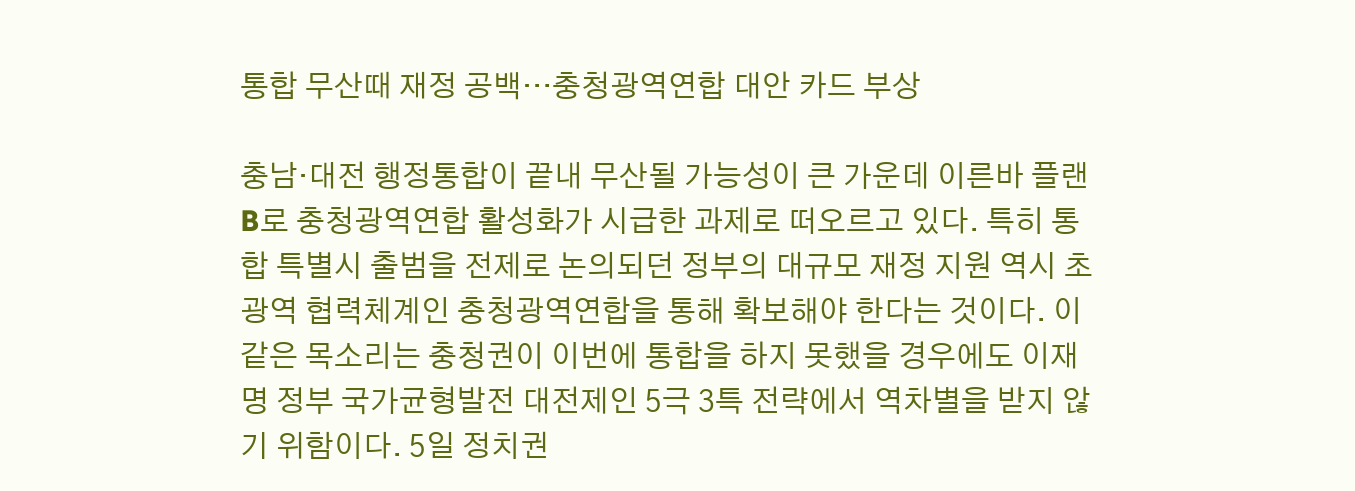통합 무산때 재정 공백…충청광역연합 대안 카드 부상

충남·대전 행정통합이 끝내 무산될 가능성이 큰 가운데 이른바 플랜B로 충청광역연합 활성화가 시급한 과제로 떠오르고 있다. 특히 통합 특별시 출범을 전제로 논의되던 정부의 대규모 재정 지원 역시 초광역 협력체계인 충청광역연합을 통해 확보해야 한다는 것이다. 이 같은 목소리는 충청권이 이번에 통합을 하지 못했을 경우에도 이재명 정부 국가균형발전 대전제인 5극 3특 전략에서 역차별을 받지 않기 위함이다. 5일 정치권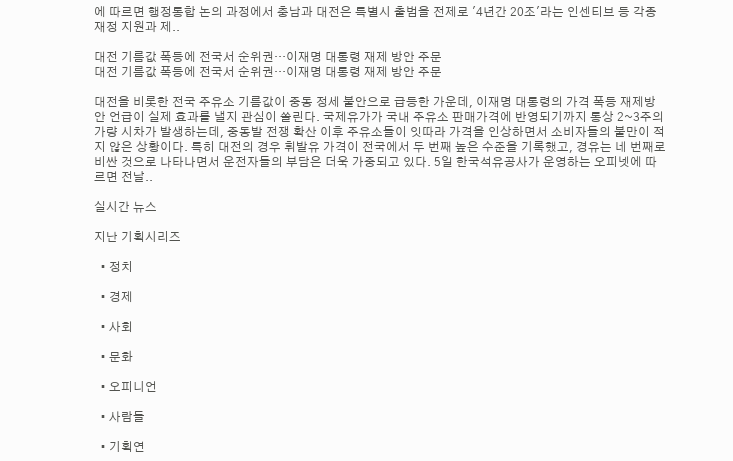에 따르면 행정통합 논의 과정에서 충남과 대전은 특별시 출범을 전제로 '4년간 20조'라는 인센티브 등 각종 재정 지원과 제..

대전 기름값 폭등에 전국서 순위권…이재명 대통령 재제 방안 주문
대전 기름값 폭등에 전국서 순위권…이재명 대통령 재제 방안 주문

대전을 비롯한 전국 주유소 기름값이 중동 정세 불안으로 급등한 가운데, 이재명 대통령의 가격 폭등 재제방안 언급이 실제 효과를 낼지 관심이 쏠린다. 국제유가가 국내 주유소 판매가격에 반영되기까지 통상 2~3주의 가량 시차가 발생하는데, 중동발 전쟁 확산 이후 주유소들이 잇따라 가격을 인상하면서 소비자들의 불만이 적지 않은 상황이다. 특히 대전의 경우 휘발유 가격이 전국에서 두 번째 높은 수준을 기록했고, 경유는 네 번째로 비싼 것으로 나타나면서 운전자들의 부담은 더욱 가중되고 있다. 5일 한국석유공사가 운영하는 오피넷에 따르면 전날..

실시간 뉴스

지난 기획시리즈

  • 정치

  • 경제

  • 사회

  • 문화

  • 오피니언

  • 사람들

  • 기획연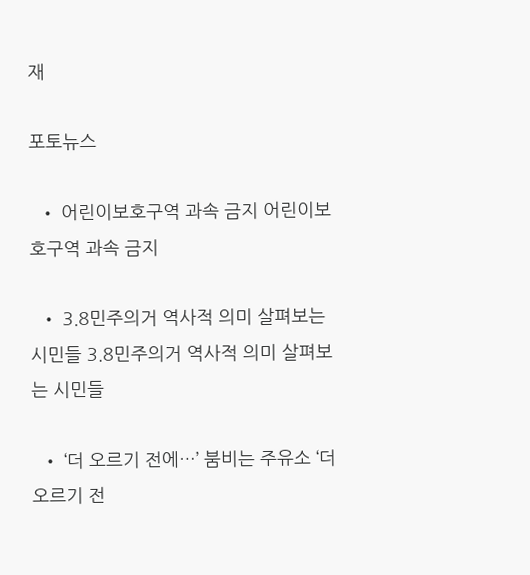재

포토뉴스

  • 어린이보호구역 과속 금지 어린이보호구역 과속 금지

  • 3.8민주의거 역사적 의미 살펴보는 시민들 3.8민주의거 역사적 의미 살펴보는 시민들

  • ‘더 오르기 전에…’ 붐비는 주유소 ‘더 오르기 전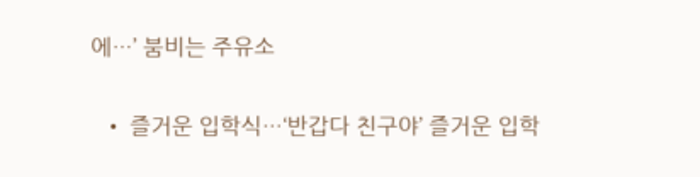에…’ 붐비는 주유소

  • 즐거운 입학식…‘반갑다 친구야’ 즐거운 입학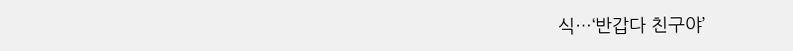식…‘반갑다 친구야’